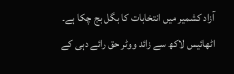آزاد کشمیر میں انتخابات کا بگل بج چکا ہے۔ اٹھائیس لاکھ سے زائد ووٹر حق رائے دہی کے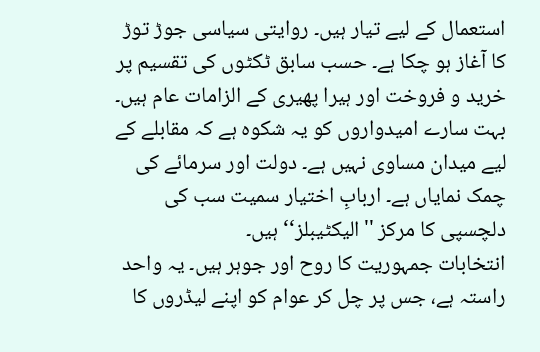استعمال کے لیے تیار ہیں۔ روایتی سیاسی جوڑ توڑ کا آغاز ہو چکا ہے۔ حسب سابق ٹکٹوں کی تقسیم پر خرید و فروخت اور ہیرا پھیری کے الزامات عام ہیں۔ بہت سارے امیدواروں کو یہ شکوہ ہے کہ مقابلے کے لیے میدان مساوی نہیں ہے۔ دولت اور سرمائے کی چمک نمایاں ہے۔ اربابِ اختیار سمیت سب کی دلچسپی کا مرکز ''الیکٹیبلز‘‘ ہیں۔
انتخابات جمہوریت کا روح اور جوہر ہیں۔ یہ واحد راستہ ہے، جس پر چل کر عوام کو اپنے لیڈروں کا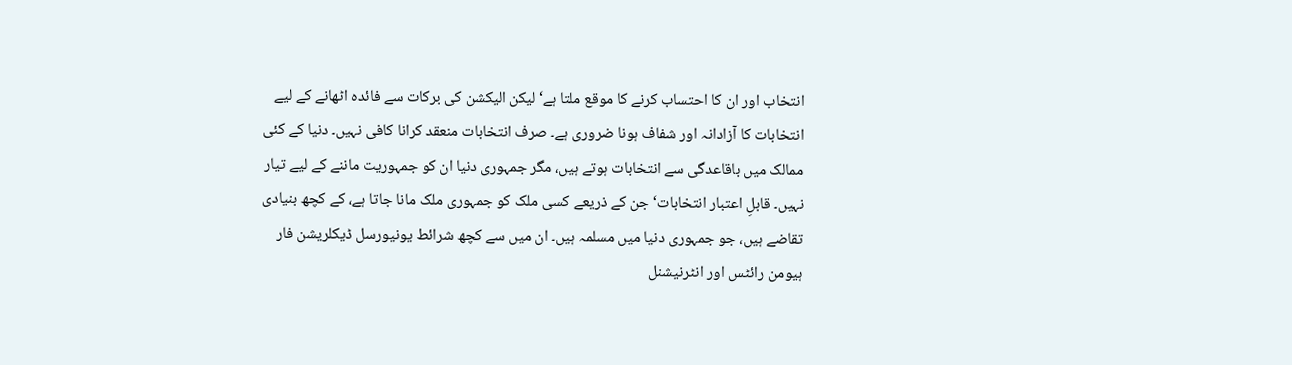انتخاب اور ان کا احتساب کرنے کا موقع ملتا ہے‘ لیکن الیکشن کی برکات سے فائدہ اٹھانے کے لیے انتخابات کا آزادانہ اور شفاف ہونا ضروری ہے۔ صرف انتخابات منعقد کرانا کافی نہیں۔ دنیا کے کئی ممالک میں باقاعدگی سے انتخابات ہوتے ہیں، مگر جمہوری دنیا ان کو جمہوریت ماننے کے لیے تیار نہیں۔ قابلِ اعتبار انتخابات‘ جن کے ذریعے کسی ملک کو جمہوری ملک مانا جاتا ہے، کے کچھ بنیادی تقاضے ہیں، جو جمہوری دنیا میں مسلمہ ہیں۔ ان میں سے کچھ شرائط یونیورسل ڈیکلریشن فار ہیومن رائٹس اور انٹرنیشنل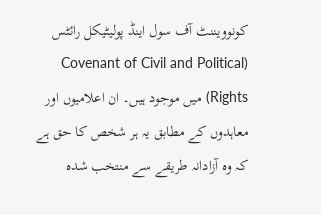کونوویننٹ آف سول اینڈ پولیٹیکل رائٹس (Covenant of Civil and Political Rights) میں موجود ہیں۔ ان اعلامیوں اور معاہدوں کے مطابق یہ ہر شخص کا حق ہے کہ وہ آزادانہ طریقے سے منتخب شدہ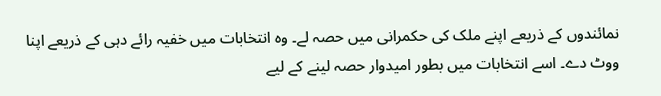نمائندوں کے ذریعے اپنے ملک کی حکمرانی میں حصہ لے۔ وہ انتخابات میں خفیہ رائے دہی کے ذریعے اپنا ووٹ دے۔ اسے انتخابات میں بطور امیدوار حصہ لینے کے لیے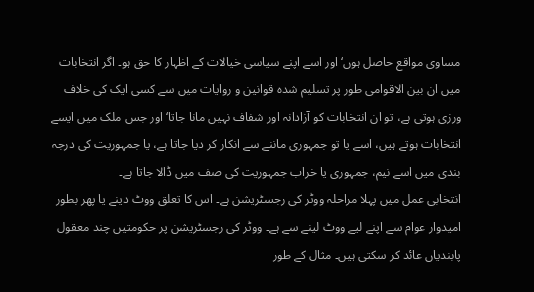مساوی مواقع حاصل ہوں‘ اور اسے اپنے سیاسی خیالات کے اظہار کا حق ہو۔ اگر انتخابات میں ان بین الاقوامی طور پر تسلیم شدہ قوانین و روایات میں سے کسی ایک کی خلاف ورزی ہوتی ہے، تو ان انتخابات کو آزادانہ اور شفاف نہیں مانا جاتا‘ اور جس ملک میں ایسے انتخابات ہوتے ہیں، اسے یا تو جمہوری ماننے سے انکار کر دیا جاتا ہے، یا جمہوریت کی درجہ بندی میں اسے نیم، جمہوری یا خراب جمہوریت کی صف میں ڈالا جاتا ہے۔
انتخابی عمل میں پہلا مراحلہ ووٹر کی رجسٹریشن ہے۔ اس کا تعلق ووٹ دینے یا پھر بطور امیدوار عوام سے اپنے لیے ووٹ لینے سے ہے۔ ووٹر کی رجسٹریشن پر حکومتیں چند معقول پابندیاں عائد کر سکتی ہیں۔ مثال کے طور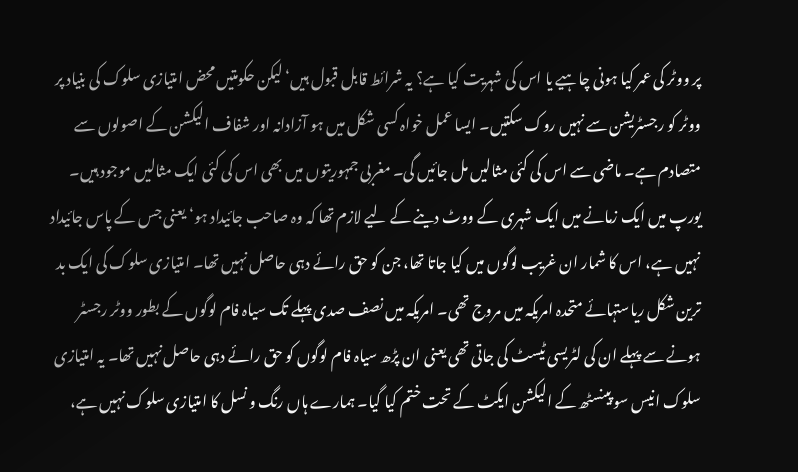پر ووٹر کی عمر کیا ہونی چاہیے یا اس کی شہریت کیا ہے؟ یہ شرائط قابل قبول ہیں‘ لیکن حکومتیں محض امتیازی سلوک کی بنیاد پر ووٹر کو رجسٹریشن سے نہیں روک سکتیں۔ ایسا عمل خواہ کسی شکل میں ہو آزادانہ اور شفاف الیکشن کے اصولوں سے متصادم ہے۔ ماضی سے اس کی کئی مثالیں مل جائیں گی۔ مغربی جمہوریتوں میں بھی اس کی کئی ایک مثالیں موجود ہیں۔ یورپ میں ایک زمانے میں ایک شہری کے ووٹ دینے کے لیے لازم تھا کہ وہ صاحب جائیداد ہو‘ یعنی جس کے پاس جائیداد نہیں ہے، اس کا شمار ان غریب لوگوں میں کیا جاتا تھا، جن کو حق رائے دہی حاصل نہیں تھا۔ امتیازی سلوک کی ایک بد ترین شکل ریاستہائے متحدہ امریکہ میں مروج تھی۔ امریکہ میں نصف صدی پہلے تک سیاہ فام لوگوں کے بطور ووٹر رجسٹر ہونے سے پہلے ان کی لٹریسی ٹیسٹ کی جاتی تھی یعنی ان پڑھ سیاہ فام لوگوں کو حق رائے دہی حاصل نہیں تھا۔ یہ امتیازی سلوک انیس سو پینسٹھ کے الیکشن ایکٹ کے تحت ختم کیا گیا۔ ہمارے ہاں رنگ و نسل کا امتیازی سلوک نہیں ہے،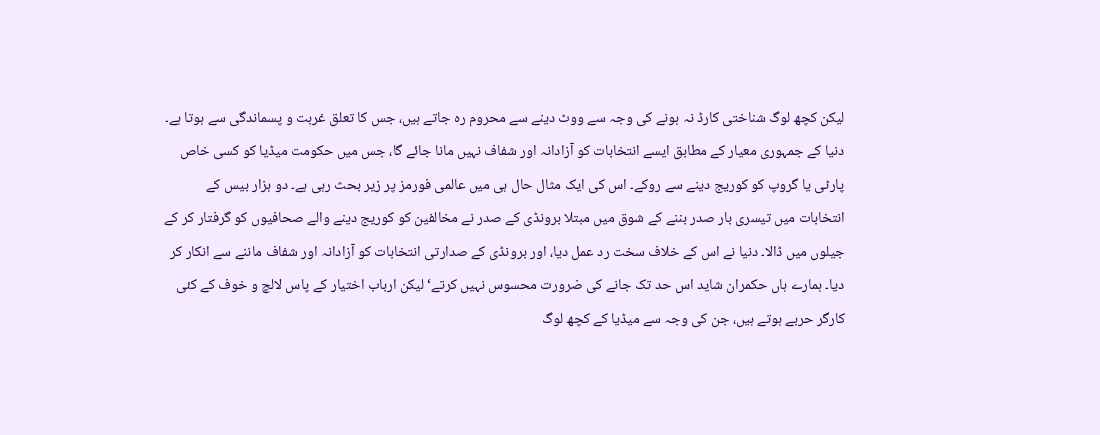لیکن کچھ لوگ شناختی کارڈ نہ ہونے کی وجہ سے ووٹ دینے سے محروم رہ جاتے ہیں، جس کا تعلق غربت و پسماندگی سے ہوتا ہے۔
دنیا کے جمہوری معیار کے مطابق ایسے انتخابات کو آزادانہ اور شفاف نہیں مانا جائے گا، جس میں حکومت میڈیا کو کسی خاص پارٹی یا گروپ کو کوریج دینے سے روکے۔ اس کی ایک مثال حال ہی میں عالمی فورمز پر زیر بحث رہی ہے۔ دو ہزار بیس کے انتخابات میں تیسری بار صدر بننے کے شوق میں مبتلا برونڈی کے صدر نے مخالفین کو کوریج دینے والے صحافیوں کو گرفتار کر کے جیلوں میں ڈالا۔ دنیا نے اس کے خلاف سخت رد عمل دیا، اور برونڈی کے صدارتی انتخابات کو آزادانہ اور شفاف ماننے سے انکار کر دیا۔ ہمارے ہاں حکمران شاید اس حد تک جانے کی ضرورت محسوس نہیں کرتے‘ لیکن ارباب اختیار کے پاس لالچ و خوف کے کئی کارگر حربے ہوتے ہیں، جن کی وجہ سے میڈیا کے کچھ لوگ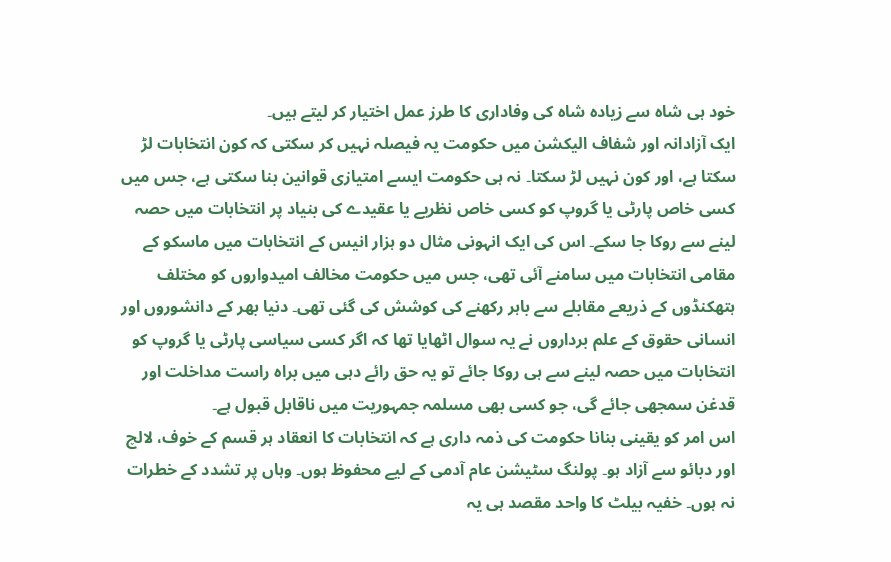خود ہی شاہ سے زیادہ شاہ کی وفاداری کا طرز عمل اختیار کر لیتے ہیں۔
ایک آزادانہ اور شفاف الیکشن میں حکومت یہ فیصلہ نہیں کر سکتی کہ کون انتخابات لڑ سکتا ہے، اور کون نہیں لڑ سکتا۔ نہ ہی حکومت ایسے امتیازی قوانین بنا سکتی ہے، جس میں کسی خاص پارٹی یا گروپ کو کسی خاص نظریے یا عقیدے کی بنیاد پر انتخابات میں حصہ لینے سے روکا جا سکے۔ اس کی ایک انہونی مثال دو ہزار انیس کے انتخابات میں ماسکو کے مقامی انتخابات میں سامنے آئی تھی، جس میں حکومت مخالف امیدواروں کو مختلف ہتھکنڈوں کے ذریعے مقابلے سے باہر رکھنے کی کوشش کی گئی تھی۔ دنیا بھر کے دانشوروں اور انسانی حقوق کے علم برداروں نے یہ سوال اٹھایا تھا کہ اگر کسی سیاسی پارٹی یا گروپ کو انتخابات میں حصہ لینے سے ہی روکا جائے تو یہ حق رائے دہی میں براہ راست مداخلت اور قدغن سمجھی جائے گی، جو کسی بھی مسلمہ جمہوریت میں ناقابل قبول ہے۔
اس امر کو یقینی بنانا حکومت کی ذمہ داری ہے کہ انتخابات کا انعقاد ہر قسم کے خوف، لالچ اور دبائو سے آزاد ہو۔ پولنگ سٹیشن عام آدمی کے لیے محفوظ ہوں۔ وہاں پر تشدد کے خطرات نہ ہوں۔ خفیہ بیلٹ کا واحد مقصد ہی یہ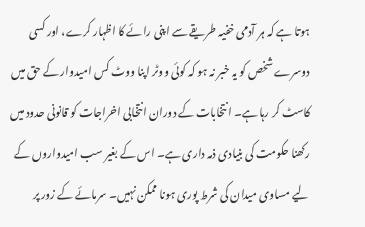ہوتا ہے کہ ہر آدمی خفیہ طریقے سے اپنی رائے کا اظہار کرے، اور کسی دوسرے شخص کو یہ خبر نہ ہو کہ کوئی ووٹر اپنا ووٹ کس امیدوار کے حق میں کاسٹ کر رہا ہے۔ انتخابات کے دوران انتخابی اخراجات کو قانونی حدود میں رکھنا حکومت کی بنیادی ذمہ داری ہے۔ اس کے بغیر سب امیدواروں کے لیے مساوی میدان کی شرط پوری ہونا ممکن نہیں۔ سرمائے کے زور پر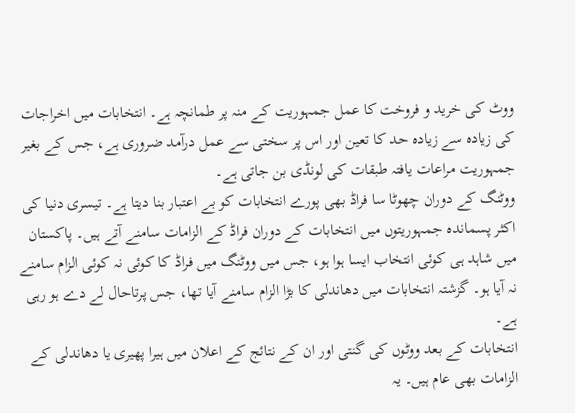ووٹ کی خرید و فروخت کا عمل جمہوریت کے منہ پر طمانچہ ہے۔ انتخابات میں اخراجات کی زیادہ سے زیادہ حد کا تعین اور اس پر سختی سے عمل درآمد ضروری ہے، جس کے بغیر جمہوریت مراعات یافتہ طبقات کی لونڈی بن جاتی ہے۔
ووٹنگ کے دوران چھوٹا سا فراڈ بھی پورے انتخابات کو بے اعتبار بنا دیتا ہے۔ تیسری دنیا کی اکثر پسماندہ جمہوریتوں میں انتخابات کے دوران فراڈ کے الزامات سامنے آتے ہیں۔ پاکستان میں شاہد ہی کوئی انتخاب ایسا ہوا ہو، جس میں ووٹنگ میں فراڈ کا کوئی نہ کوئی الزام سامنے نہ آیا ہو۔ گزشتہ انتخابات میں دھاندلی کا بڑا الزام سامنے آیا تھا، جس پرتاحال لے دے ہو رہی ہے۔
انتخابات کے بعد ووٹوں کی گنتی اور ان کے نتائج کے اعلان میں ہیرا پھیری یا دھاندلی کے الزامات بھی عام ہیں۔ یہ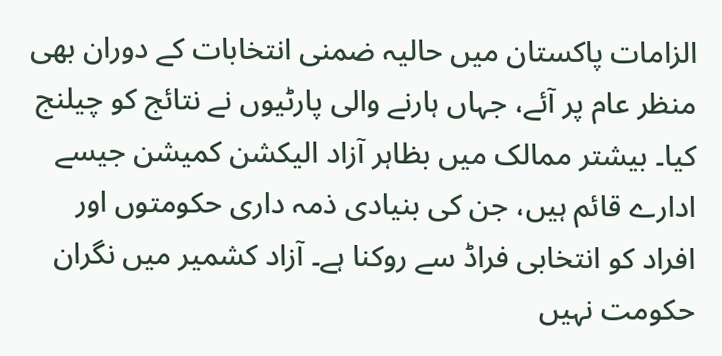الزامات پاکستان میں حالیہ ضمنی انتخابات کے دوران بھی منظر عام پر آئے، جہاں ہارنے والی پارٹیوں نے نتائج کو چیلنج کیا۔ بیشتر ممالک میں بظاہر آزاد الیکشن کمیشن جیسے ادارے قائم ہیں، جن کی بنیادی ذمہ داری حکومتوں اور افراد کو انتخابی فراڈ سے روکنا ہے۔ آزاد کشمیر میں نگران حکومت نہیں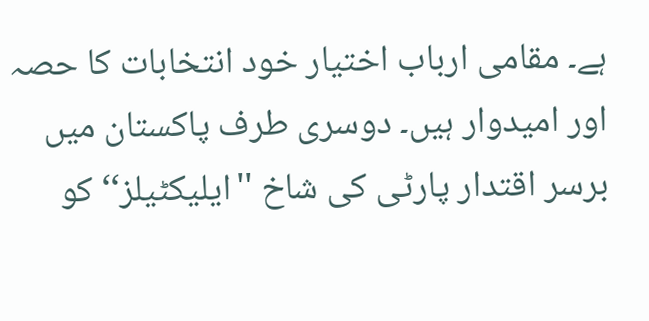ہے۔ مقامی ارباب اختیار خود انتخابات کا حصہ اور امیدوار ہیں۔ دوسری طرف پاکستان میں برسر اقتدار پارٹی کی شاخ ''ایلیکٹیلز‘‘ کو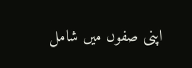اپنی صفوں میں شامل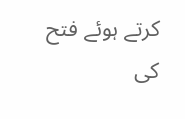کرتے ہوئے فتح کی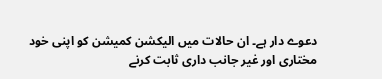دعوے دار ہے۔ ان حالات میں الیکشن کمیشن کو اپنی خود مختاری اور غیر جانب داری ثابت کرنے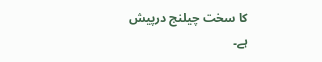کا سخت چیلنج درپیش ہے۔